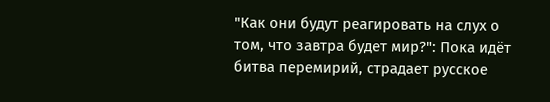"Как они будут реагировать на слух о том, что завтра будет мир?": Пока идёт битва перемирий, страдает русское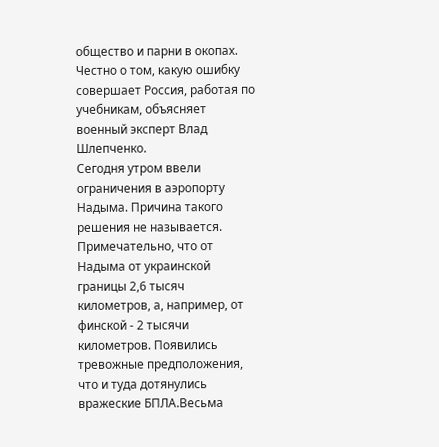общество и парни в окопах. Честно о том, какую ошибку совершает Россия, работая по учебникам, объясняет военный эксперт Влад Шлепченко.
Сегодня утром ввели ограничения в аэропорту Надыма. Причина такого решения не называется.
Примечательно, что от Надыма от украинской границы 2,6 тысяч километров, а, например, от финской - 2 тысячи километров. Появились тревожные предположения, что и туда дотянулись вражеские БПЛА.Весьма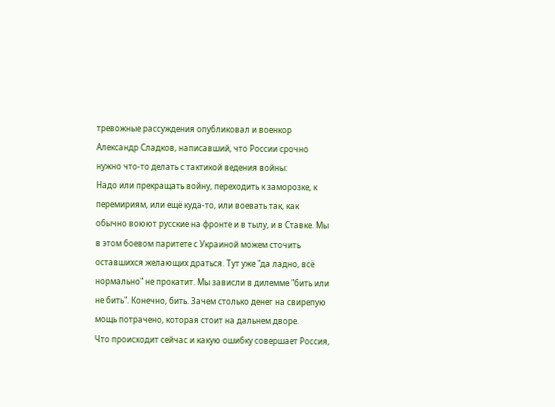тревожные рассуждения опубликовал и военкор Александр Сладков, написавший, что России срочно нужно что-то делать с тактикой ведения войны:
Надо или прекращать войну, переходить к заморозке, к перемириям, или ещё куда-то, или воевать так, как обычно воюют русские на фронте и в тылу, и в Ставке. Мы в этом боевом паритете с Украиной можем сточить оставшихся желающих драться. Тут уже "да ладно, всё нормально" не прокатит. Мы зависли в дилемме "бить или не бить". Конечно, бить. Зачем столько денег на свирепую мощь потрачено, которая стоит на дальнем дворе.
Что происходит сейчас и какую ошибку совершает Россия,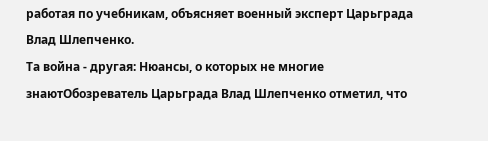работая по учебникам, объясняет военный эксперт Царьграда Влад Шлепченко.
Та война - другая: Нюансы, о которых не многие знаютОбозреватель Царьграда Влад Шлепченко отметил, что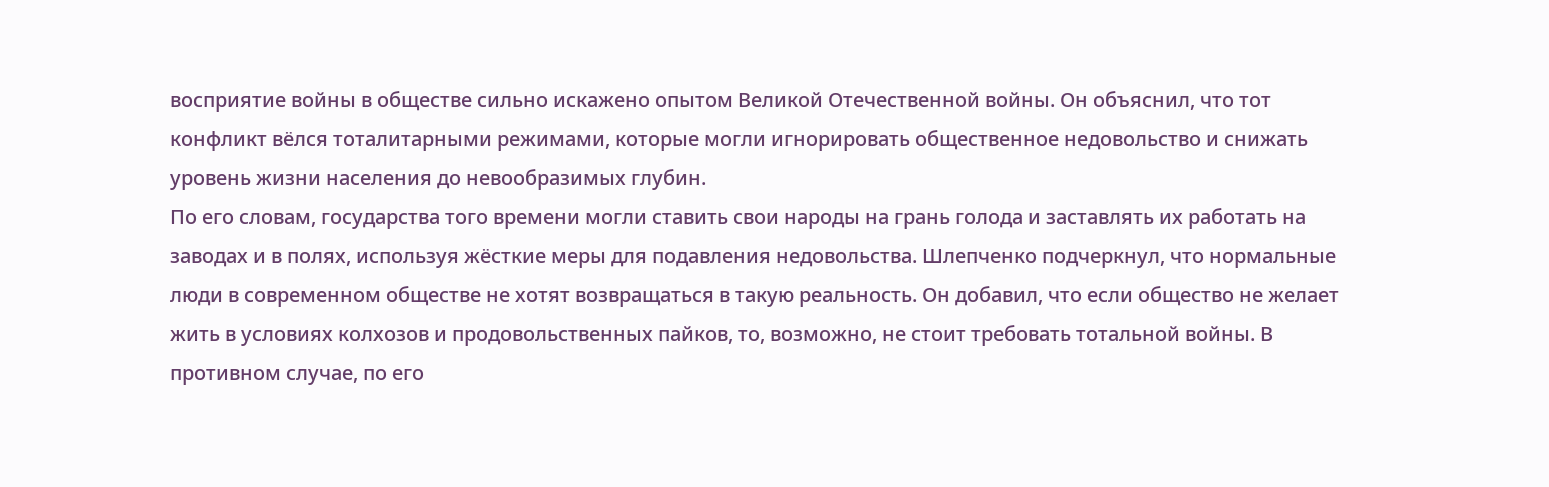восприятие войны в обществе сильно искажено опытом Великой Отечественной войны. Он объяснил, что тот конфликт вёлся тоталитарными режимами, которые могли игнорировать общественное недовольство и снижать уровень жизни населения до невообразимых глубин.
По его словам, государства того времени могли ставить свои народы на грань голода и заставлять их работать на заводах и в полях, используя жёсткие меры для подавления недовольства. Шлепченко подчеркнул, что нормальные люди в современном обществе не хотят возвращаться в такую реальность. Он добавил, что если общество не желает жить в условиях колхозов и продовольственных пайков, то, возможно, не стоит требовать тотальной войны. В противном случае, по его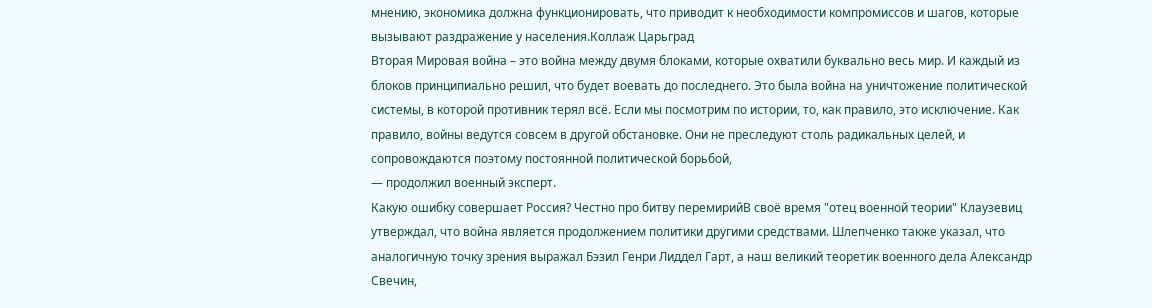мнению, экономика должна функционировать, что приводит к необходимости компромиссов и шагов, которые вызывают раздражение у населения.Коллаж Царьград
Вторая Мировая война – это война между двумя блоками, которые охватили буквально весь мир. И каждый из блоков принципиально решил, что будет воевать до последнего. Это была война на уничтожение политической системы, в которой противник терял всё. Если мы посмотрим по истории, то, как правило, это исключение. Как правило, войны ведутся совсем в другой обстановке. Они не преследуют столь радикальных целей, и сопровождаются поэтому постоянной политической борьбой,
— продолжил военный эксперт.
Какую ошибку совершает Россия? Честно про битву перемирийВ своё время "отец военной теории" Клаузевиц утверждал, что война является продолжением политики другими средствами. Шлепченко также указал, что аналогичную точку зрения выражал Бэзил Генри Лиддел Гарт, а наш великий теоретик военного дела Александр Свечин,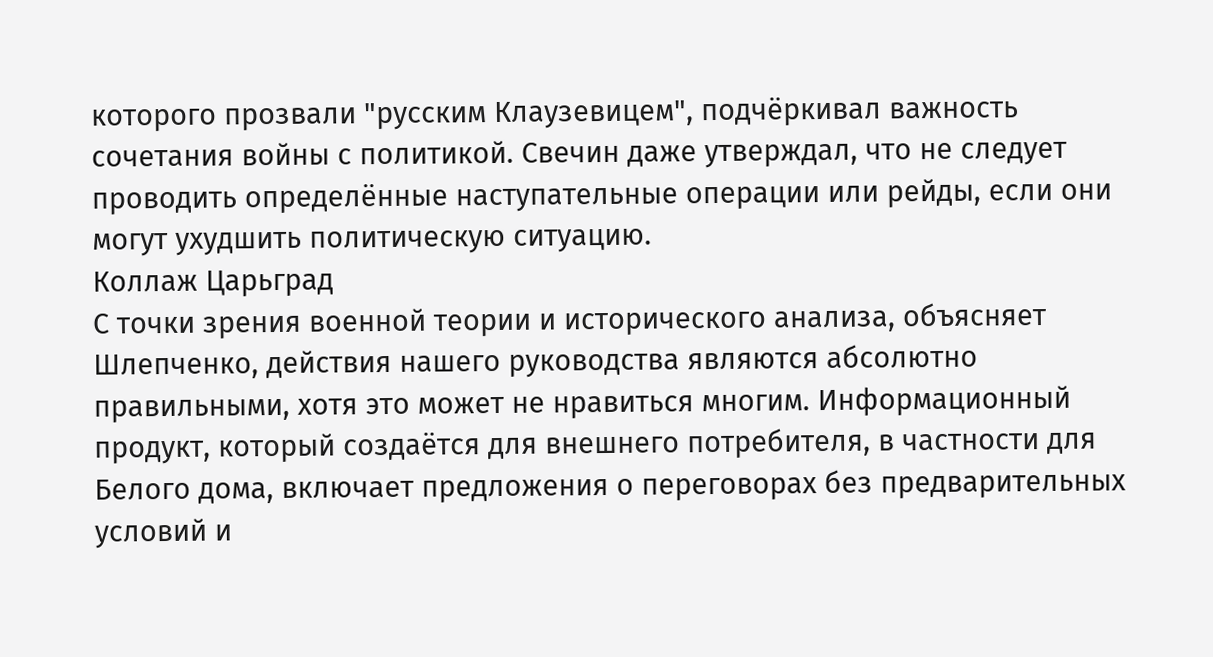которого прозвали "русским Клаузевицем", подчёркивал важность сочетания войны с политикой. Свечин даже утверждал, что не следует проводить определённые наступательные операции или рейды, если они могут ухудшить политическую ситуацию.
Коллаж Царьград
С точки зрения военной теории и исторического анализа, объясняет Шлепченко, действия нашего руководства являются абсолютно правильными, хотя это может не нравиться многим. Информационный продукт, который создаётся для внешнего потребителя, в частности для Белого дома, включает предложения о переговорах без предварительных условий и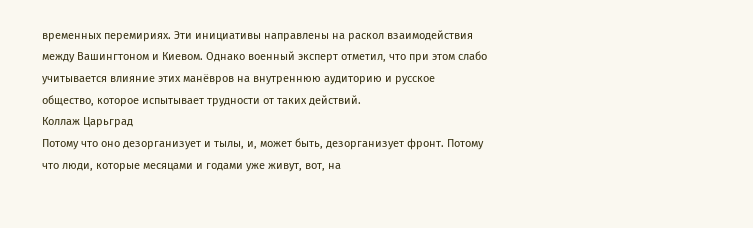временных перемириях. Эти инициативы направлены на раскол взаимодействия между Вашингтоном и Киевом. Однако военный эксперт отметил, что при этом слабо учитывается влияние этих манёвров на внутреннюю аудиторию и русское общество, которое испытывает трудности от таких действий.
Коллаж Царьград
Потому что оно дезорганизует и тылы, и, может быть, дезорганизует фронт. Потому что люди, которые месяцами и годами уже живут, вот, на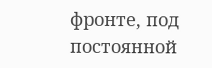фронте, под постоянной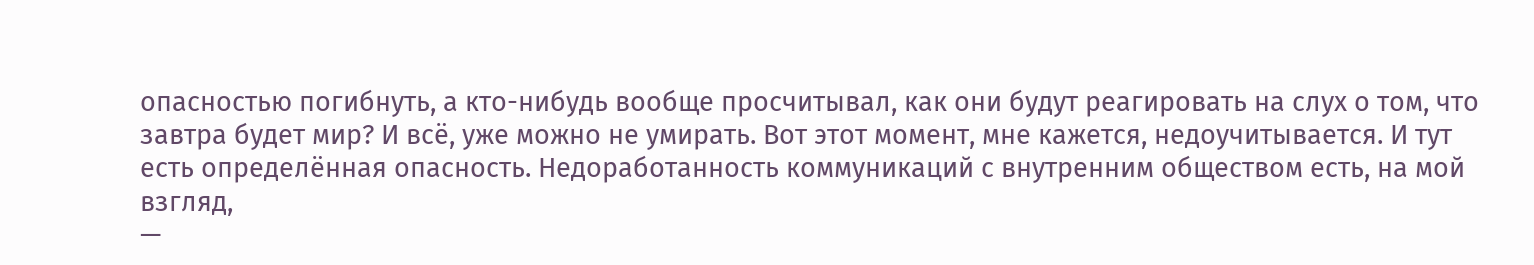опасностью погибнуть, а кто-нибудь вообще просчитывал, как они будут реагировать на слух о том, что завтра будет мир? И всё, уже можно не умирать. Вот этот момент, мне кажется, недоучитывается. И тут есть определённая опасность. Недоработанность коммуникаций с внутренним обществом есть, на мой взгляд,
—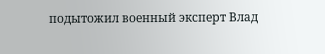подытожил военный эксперт Влад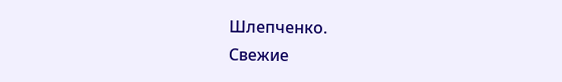Шлепченко.
Свежие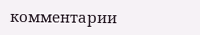комментарии